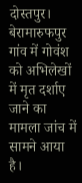दोस्तपुर। बेरामारुफपुर गांव में गोवंश को अभिलेखों में मृत दर्शाए जाने का मामला जांच में सामने आया है।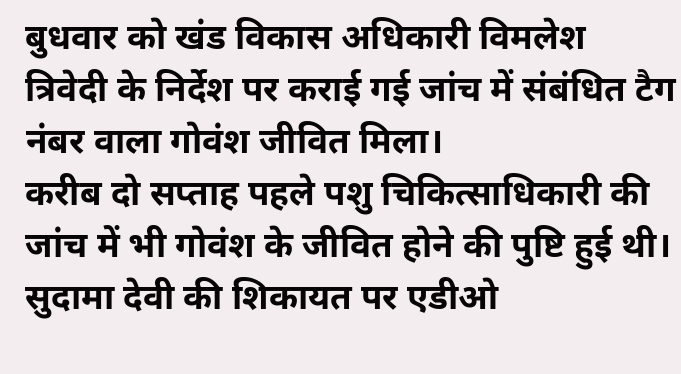बुधवार को खंड विकास अधिकारी विमलेश त्रिवेदी के निर्देश पर कराई गई जांच में संबंधित टैग नंबर वाला गोवंश जीवित मिला।
करीब दो सप्ताह पहले पशु चिकित्साधिकारी की जांच में भी गोवंश के जीवित होने की पुष्टि हुई थी। सुदामा देवी की शिकायत पर एडीओ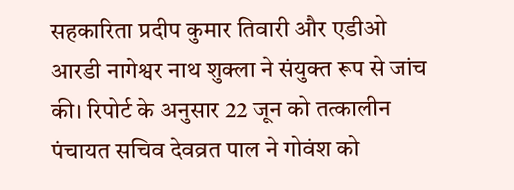सहकारिता प्रदीप कुमार तिवारी और एडीओ आरडी नागेश्वर नाथ शुक्ला ने संयुक्त रूप से जांच की। रिपोर्ट के अनुसार 22 जून को तत्कालीन पंचायत सचिव देवव्रत पाल ने गोवंश को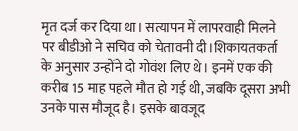मृत दर्ज कर दिया था। सत्यापन में लापरवाही मिलने पर बीडीओ ने सचिव को चेतावनी दी।शिकायतकर्ता के अनुसार उन्होंने दो गोवंश लिए थे। इनमें एक की करीब 15 माह पहले मौत हो गई थी, जबकि दूसरा अभी उनके पास मौजूद है। इसके बावजूद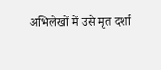अभिलेखों में उसे मृत दर्शा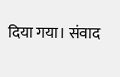दिया गया। संवाद